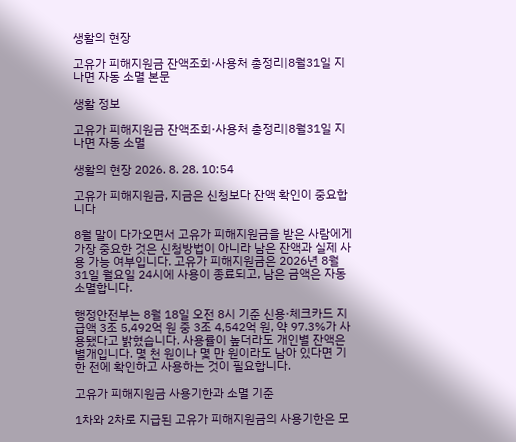생활의 현장

고유가 피해지원금 잔액조회·사용처 총정리|8월31일 지나면 자동 소멸 본문

생활 정보

고유가 피해지원금 잔액조회·사용처 총정리|8월31일 지나면 자동 소멸

생활의 현장 2026. 8. 28. 10:54

고유가 피해지원금, 지금은 신청보다 잔액 확인이 중요합니다

8월 말이 다가오면서 고유가 피해지원금을 받은 사람에게 가장 중요한 것은 신청방법이 아니라 남은 잔액과 실제 사용 가능 여부입니다. 고유가 피해지원금은 2026년 8월 31일 월요일 24시에 사용이 종료되고, 남은 금액은 자동 소멸합니다.

행정안전부는 8월 18일 오전 8시 기준 신용·체크카드 지급액 3조 5,492억 원 중 3조 4,542억 원, 약 97.3%가 사용됐다고 밝혔습니다. 사용률이 높더라도 개인별 잔액은 별개입니다. 몇 천 원이나 몇 만 원이라도 남아 있다면 기한 전에 확인하고 사용하는 것이 필요합니다.

고유가 피해지원금 사용기한과 소멸 기준

1차와 2차로 지급된 고유가 피해지원금의 사용기한은 모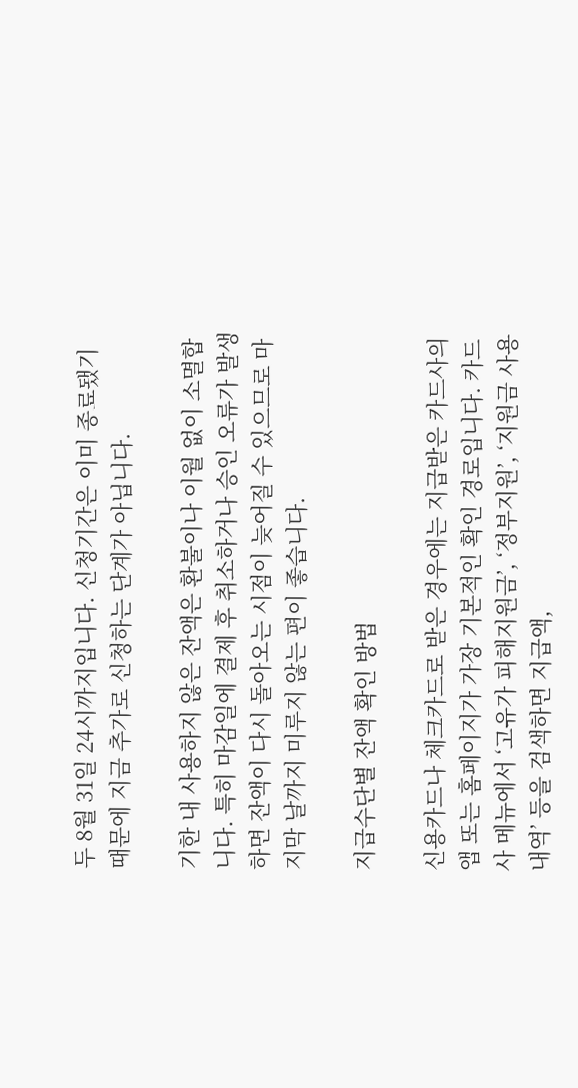두 8월 31일 24시까지입니다. 신청기간은 이미 종료됐기 때문에 지금 추가로 신청하는 단계가 아닙니다.

기한 내 사용하지 않은 잔액은 환불이나 이월 없이 소멸합니다. 특히 마감일에 결제 후 취소하거나 승인 오류가 발생하면 잔액이 다시 돌아오는 시점이 늦어질 수 있으므로 마지막 날까지 미루지 않는 편이 좋습니다.

지급수단별 잔액 확인 방법

신용카드나 체크카드로 받은 경우에는 지급받은 카드사의 앱 또는 홈페이지가 가장 기본적인 확인 경로입니다. 카드사 메뉴에서 ‘고유가 피해지원금’, ‘정부지원’, ‘지원금 사용내역’ 등을 검색하면 지급액,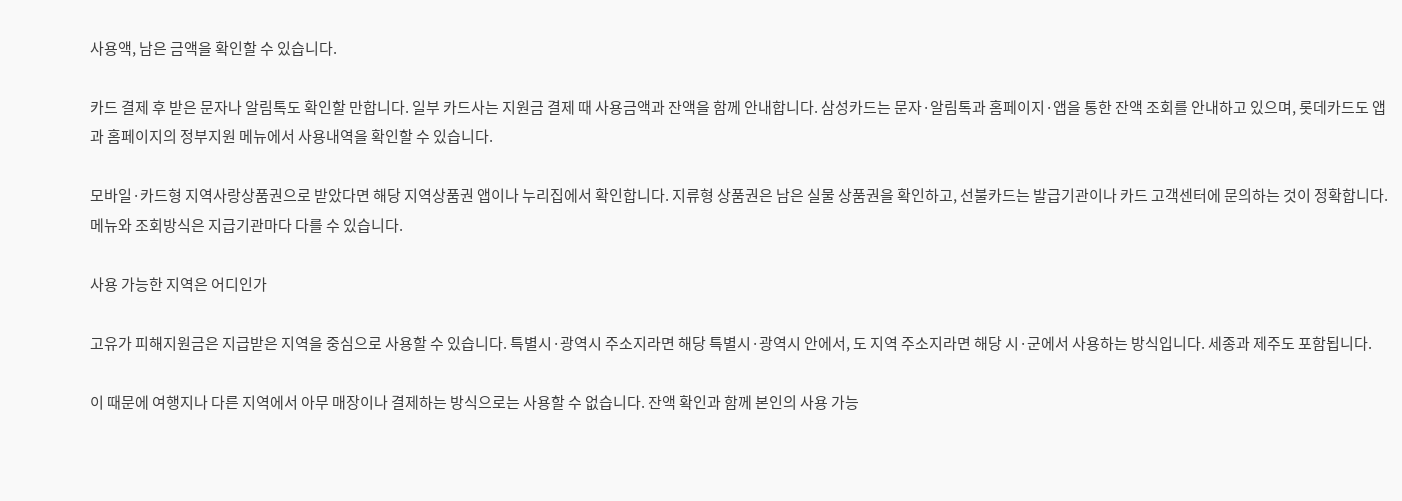사용액, 남은 금액을 확인할 수 있습니다.

카드 결제 후 받은 문자나 알림톡도 확인할 만합니다. 일부 카드사는 지원금 결제 때 사용금액과 잔액을 함께 안내합니다. 삼성카드는 문자·알림톡과 홈페이지·앱을 통한 잔액 조회를 안내하고 있으며, 롯데카드도 앱과 홈페이지의 정부지원 메뉴에서 사용내역을 확인할 수 있습니다.

모바일·카드형 지역사랑상품권으로 받았다면 해당 지역상품권 앱이나 누리집에서 확인합니다. 지류형 상품권은 남은 실물 상품권을 확인하고, 선불카드는 발급기관이나 카드 고객센터에 문의하는 것이 정확합니다. 메뉴와 조회방식은 지급기관마다 다를 수 있습니다.

사용 가능한 지역은 어디인가

고유가 피해지원금은 지급받은 지역을 중심으로 사용할 수 있습니다. 특별시·광역시 주소지라면 해당 특별시·광역시 안에서, 도 지역 주소지라면 해당 시·군에서 사용하는 방식입니다. 세종과 제주도 포함됩니다.

이 때문에 여행지나 다른 지역에서 아무 매장이나 결제하는 방식으로는 사용할 수 없습니다. 잔액 확인과 함께 본인의 사용 가능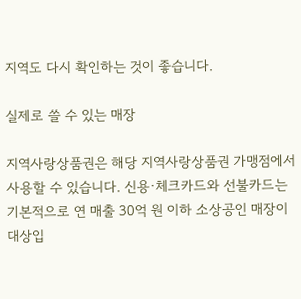지역도 다시 확인하는 것이 좋습니다.

실제로 쓸 수 있는 매장

지역사랑상품권은 해당 지역사랑상품권 가맹점에서 사용할 수 있습니다. 신용·체크카드와 선불카드는 기본적으로 연 매출 30억 원 이하 소상공인 매장이 대상입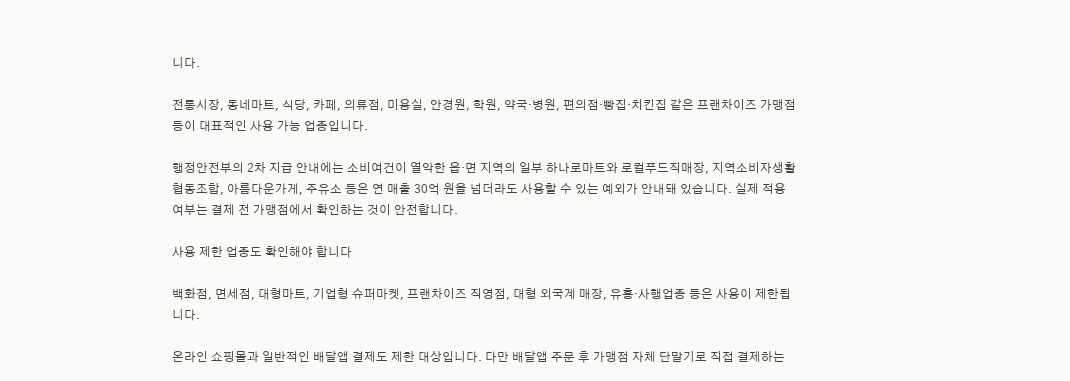니다.

전통시장, 동네마트, 식당, 카페, 의류점, 미용실, 안경원, 학원, 약국·병원, 편의점·빵집·치킨집 같은 프랜차이즈 가맹점 등이 대표적인 사용 가능 업종입니다.

행정안전부의 2차 지급 안내에는 소비여건이 열악한 읍·면 지역의 일부 하나로마트와 로컬푸드직매장, 지역소비자생활협동조합, 아름다운가게, 주유소 등은 연 매출 30억 원을 넘더라도 사용할 수 있는 예외가 안내돼 있습니다. 실제 적용 여부는 결제 전 가맹점에서 확인하는 것이 안전합니다.

사용 제한 업종도 확인해야 합니다

백화점, 면세점, 대형마트, 기업형 슈퍼마켓, 프랜차이즈 직영점, 대형 외국계 매장, 유흥·사행업종 등은 사용이 제한됩니다.

온라인 쇼핑몰과 일반적인 배달앱 결제도 제한 대상입니다. 다만 배달앱 주문 후 가맹점 자체 단말기로 직접 결제하는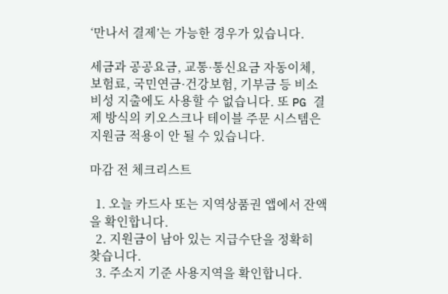‘만나서 결제’는 가능한 경우가 있습니다.

세금과 공공요금, 교통·통신요금 자동이체, 보험료, 국민연금·건강보험, 기부금 등 비소비성 지출에도 사용할 수 없습니다. 또 PG 결제 방식의 키오스크나 테이블 주문 시스템은 지원금 적용이 안 될 수 있습니다.

마감 전 체크리스트

  1. 오늘 카드사 또는 지역상품권 앱에서 잔액을 확인합니다.
  2. 지원금이 남아 있는 지급수단을 정확히 찾습니다.
  3. 주소지 기준 사용지역을 확인합니다.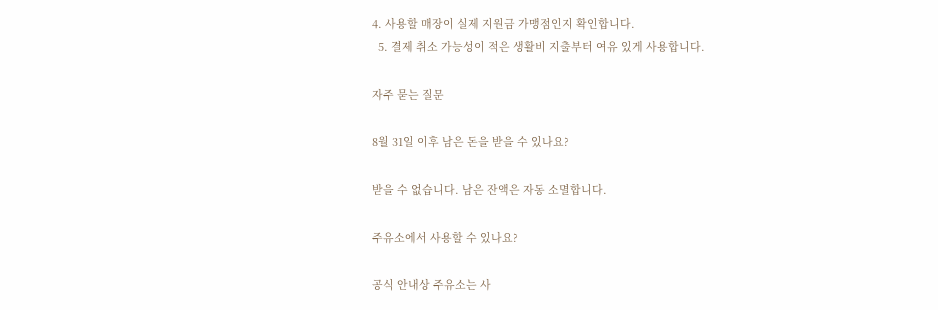4. 사용할 매장이 실제 지원금 가맹점인지 확인합니다.
  5. 결제 취소 가능성이 적은 생활비 지출부터 여유 있게 사용합니다.

자주 묻는 질문

8월 31일 이후 남은 돈을 받을 수 있나요?

받을 수 없습니다. 남은 잔액은 자동 소멸합니다.

주유소에서 사용할 수 있나요?

공식 안내상 주유소는 사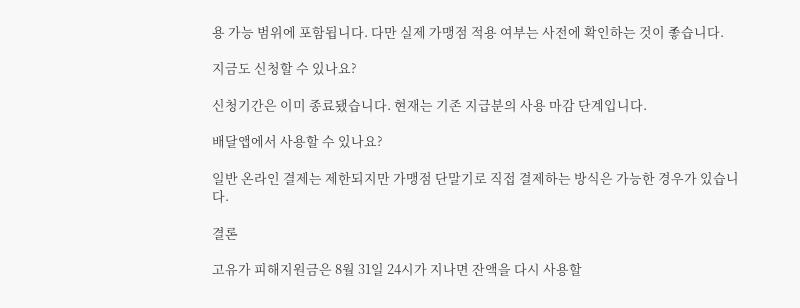용 가능 범위에 포함됩니다. 다만 실제 가맹점 적용 여부는 사전에 확인하는 것이 좋습니다.

지금도 신청할 수 있나요?

신청기간은 이미 종료됐습니다. 현재는 기존 지급분의 사용 마감 단계입니다.

배달앱에서 사용할 수 있나요?

일반 온라인 결제는 제한되지만 가맹점 단말기로 직접 결제하는 방식은 가능한 경우가 있습니다.

결론

고유가 피해지원금은 8월 31일 24시가 지나면 잔액을 다시 사용할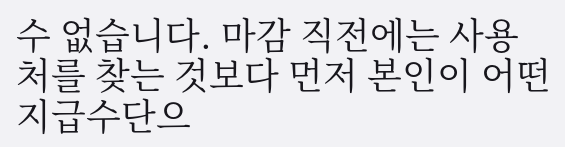수 없습니다. 마감 직전에는 사용처를 찾는 것보다 먼저 본인이 어떤 지급수단으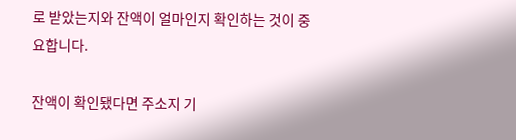로 받았는지와 잔액이 얼마인지 확인하는 것이 중요합니다.

잔액이 확인됐다면 주소지 기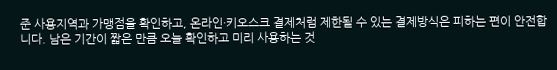준 사용지역과 가맹점을 확인하고, 온라인·키오스크 결제처럼 제한될 수 있는 결제방식은 피하는 편이 안전합니다. 남은 기간이 짧은 만큼 오늘 확인하고 미리 사용하는 것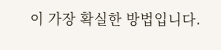이 가장 확실한 방법입니다.